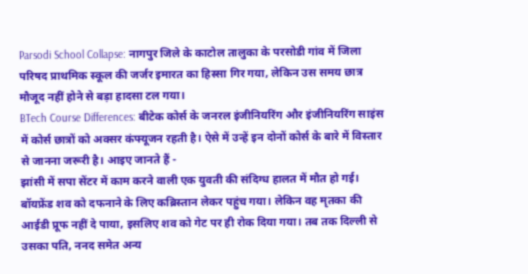Parsodi School Collapse: नागपुर जिले के काटोल तालुका के परसोडी गांव में जिला परिषद प्राथमिक स्कूल की जर्जर इमारत का हिस्सा गिर गया, लेकिन उस समय छात्र मौजूद नहीं होने से बड़ा हादसा टल गया।
BTech Course Differences: बीटेक कोर्स के जनरल इंजीनियरिंग और इंजीनियरिंग साइंस में कोर्स छात्रों को अक्सर कंफ्यूजन रहती है। ऐसे में उन्हें इन दोनों कोर्स के बारे में विस्तार से जानना जरूरी है। आइए जानते हैं -
झांसी में सपा सेंटर में काम करने वाली एक युवती की संदिग्ध हालत में मौत हो गई। बॉयफ्रेंड शव को दफनाने के लिए कब्रिस्तान लेकर पहुंच गया। लेकिन वह मृतका की आईडी प्रूफ नहीं दे पाया, इसलिए शव को गेट पर ही रोक दिया गया। तब तक दिल्ली से उसका पति, ननद समेत अन्य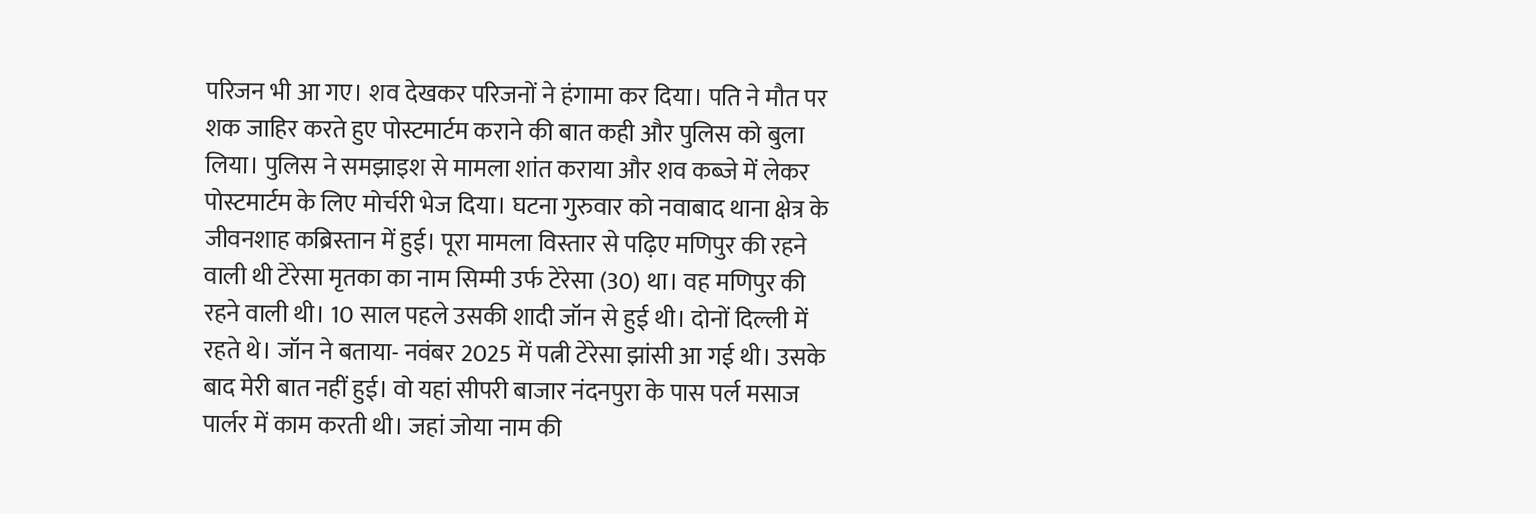परिजन भी आ गए। शव देखकर परिजनों ने हंगामा कर दिया। पति ने मौत पर शक जाहिर करते हुए पोस्टमार्टम कराने की बात कही और पुलिस को बुला लिया। पुलिस ने समझाइश से मामला शांत कराया और शव कब्जे में लेकर पोस्टमार्टम के लिए मोर्चरी भेज दिया। घटना गुरुवार को नवाबाद थाना क्षेत्र के जीवनशाह कब्रिस्तान में हुई। पूरा मामला विस्तार से पढ़िए मणिपुर की रहने वाली थी टेरेसा मृतका का नाम सिम्मी उर्फ टेरेसा (30) था। वह मणिपुर की रहने वाली थी। 10 साल पहले उसकी शादी जॉन से हुई थी। दोनों दिल्ली में रहते थे। जॉन ने बताया- नवंबर 2025 में पत्नी टेरेसा झांसी आ गई थी। उसके बाद मेरी बात नहीं हुई। वो यहां सीपरी बाजार नंदनपुरा के पास पर्ल मसाज पार्लर में काम करती थी। जहां जोया नाम की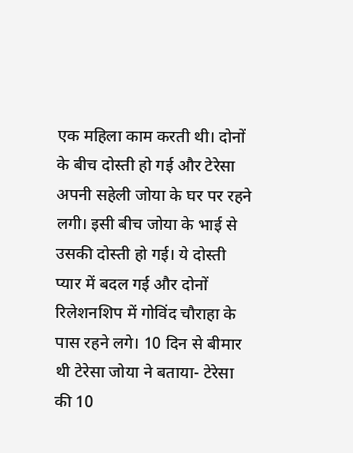एक महिला काम करती थी। दोनों के बीच दोस्ती हो गई और टेरेसा अपनी सहेली जोया के घर पर रहने लगी। इसी बीच जोया के भाई से उसकी दोस्ती हो गई। ये दोस्ती प्यार में बदल गई और दोनों रिलेशनशिप में गोविंद चौराहा के पास रहने लगे। 10 दिन से बीमार थी टेरेसा जोया ने बताया- टेरेसा की 10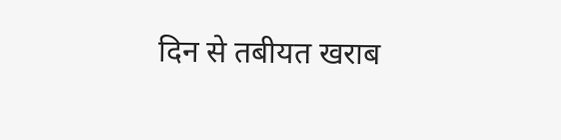दिन से तबीयत खराब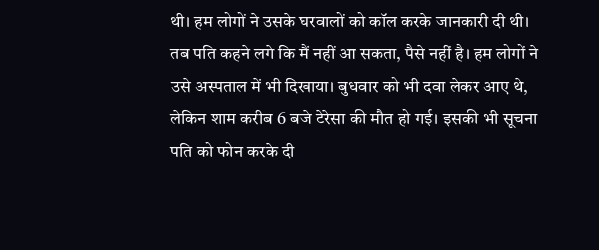थी। हम लोगों ने उसके घरवालों को कॉल करके जानकारी दी थी। तब पति कहने लगे कि मैं नहीं आ सकता, पैसे नहीं है। हम लोगों ने उसे अस्पताल में भी दिखाया। बुधवार को भी दवा लेकर आए थे, लेकिन शाम करीब 6 बजे टेरेसा की मौत हो गई। इसकी भी सूचना पति को फोन करके दी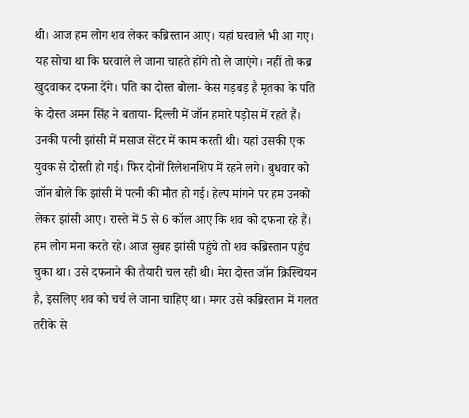थी। आज हम लोग शव लेकर कब्रिस्तान आए। यहां घरवाले भी आ गए। यह सोचा था कि घरवाले ले जाना चाहते होंगे तो ले जाएंगे। नहीं तो कब्र खुदवाकर दफना देंगे। पति का दोस्त बोला- केस गड़बड़ है मृतका के पति के दोस्त अमन सिंह ने बताया- दिल्ली में जॉन हमारे पड़ोस में रहते हैं। उनकी पत्नी झांसी में मसाज सेंटर में काम करती थी। यहां उसकी एक युवक से दोस्ती हो गई। फिर दोनों रिलेशनशिप में रहने लगे। बुधवार को जॉन बोले कि झांसी में पत्नी की मौत हो गई। हेल्प मांगने पर हम उनको लेकर झांसी आए। रास्ते में 5 से 6 कॉल आए कि शव को दफना रहे हैं। हम लोग मना करते रहे। आज सुबह झांसी पहुंचे तो शव कब्रिस्तान पहुंच चुका था। उसे दफनाने की तैयारी चल रही थी। मेरा दोस्त जॉन क्रिस्चियन है, इसलिए शव को चर्च ले जाना चाहिए था। मगर उसे कब्रिस्तान में गलत तरीके से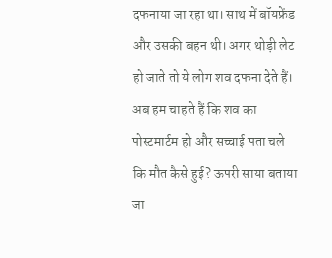दफनाया जा रहा था। साथ में बॉयफ्रेंड और उसकी बहन थी। अगर थोड़ी लेट हो जाते तो ये लोग शव दफना देते हैं। अब हम चाहते हैं कि शव का पोस्टमार्टम हो और सच्चाई पता चले कि मौत कैसे हुई? ऊपरी साया बताया जा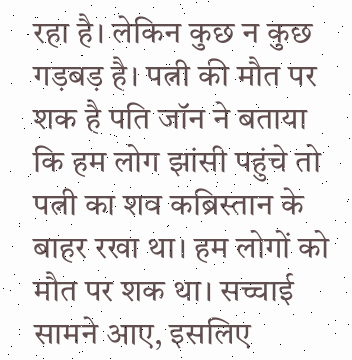रहा है। लेकिन कुछ न कुछ गड़बड़ है। पत्नी की मौत पर शक है पति जॉन ने बताया कि हम लोग झांसी पहुंचे तो पत्नी का शव कब्रिस्तान के बाहर रखा था। हम लोगों को मौत पर शक था। सच्चाई सामने आए, इसलिए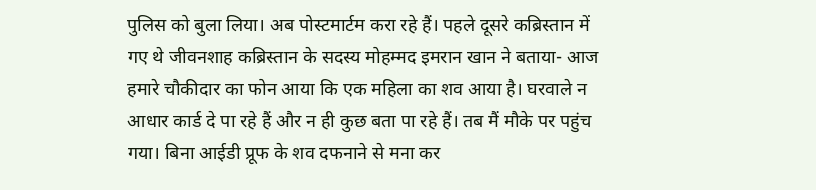पुलिस को बुला लिया। अब पोस्टमार्टम करा रहे हैं। पहले दूसरे कब्रिस्तान में गए थे जीवनशाह कब्रिस्तान के सदस्य मोहम्मद इमरान खान ने बताया- आज हमारे चौकीदार का फोन आया कि एक महिला का शव आया है। घरवाले न आधार कार्ड दे पा रहे हैं और न ही कुछ बता पा रहे हैं। तब मैं मौके पर पहुंच गया। बिना आईडी प्रूफ के शव दफनाने से मना कर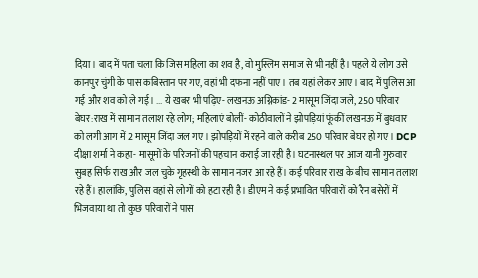दिया। बाद में पता चला कि जिस महिला का शव है, वो मुस्लिम समाज से भी नहीं है। पहले ये लोग उसे कानपुर चुंगी के पास कबिस्तान पर गए, वहां भी दफना नहीं पाए। तब यहां लेकर आए। बाद में पुलिस आ गई और शव को ले गई। ... ये खबर भी पढ़िए- लखनऊ अग्निकांड- 2 मासूम जिंदा जले, 250 परिवार बेघर:राख में सामान तलाश रहे लोग; महिलाएं बोलीं- कोठीवालों ने झोपड़ियां फूंकीं लखनऊ में बुधवार को लगी आग में 2 मासूम जिंदा जल गए। झोपड़ियों में रहने वाले करीब 250 परिवार बेघर हो गए। DCP दीक्षा शर्मा ने कहा- मासूमों के परिजनों की पहचान कराई जा रही है। घटनास्थल पर आज यानी गुरुवार सुबह सिर्फ राख और जल चुके गृहस्थी के सामान नजर आ रहे हैं। कई परिवार राख के बीच सामान तलाश रहे हैं। हालांकि, पुलिस वहां से लोगों को हटा रही है। डीएम ने कई प्रभावित परिवारों को रैन बसेरों में भिजवाया था तो कुछ परिवारों ने पास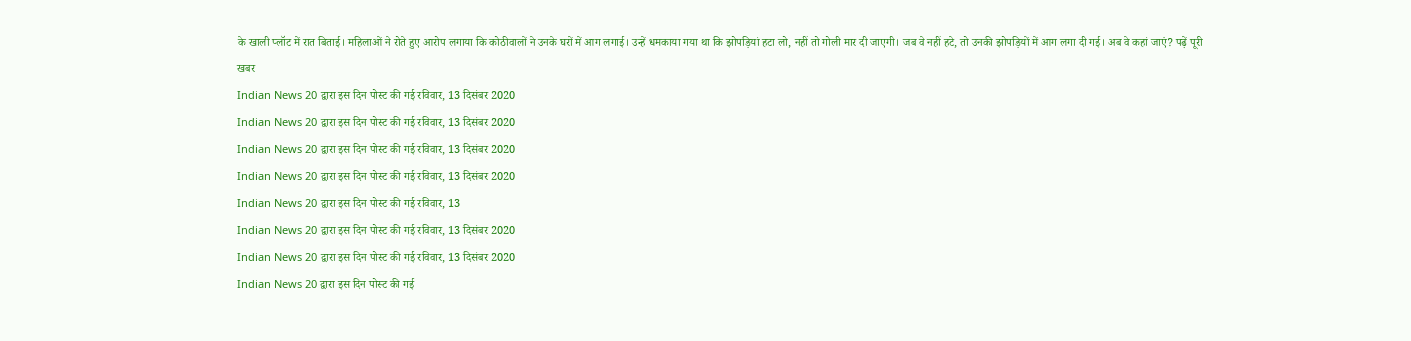के खाली प्लॉट में रात बिताई। महिलाओं ने रोते हुए आरोप लगाया कि कोठीवालों ने उनके घरों में आग लगाई। उन्हें धमकाया गया था कि झोपड़ियां हटा लो, नहीं तो गोली मार दी जाएगी। जब वे नहीं हटे, तो उनकी झोपड़ियों में आग लगा दी गई। अब वे कहां जाएं? पढ़ें पूरी खबर
Indian News 20 द्वारा इस दिन पोस्ट की गई रविवार, 13 दिसंबर 2020
Indian News 20 द्वारा इस दिन पोस्ट की गई रविवार, 13 दिसंबर 2020
Indian News 20 द्वारा इस दिन पोस्ट की गई रविवार, 13 दिसंबर 2020
Indian News 20 द्वारा इस दिन पोस्ट की गई रविवार, 13 दिसंबर 2020
Indian News 20 द्वारा इस दिन पोस्ट की गई रविवार, 13
Indian News 20 द्वारा इस दिन पोस्ट की गई रविवार, 13 दिसंबर 2020
Indian News 20 द्वारा इस दिन पोस्ट की गई रविवार, 13 दिसंबर 2020
Indian News 20 द्वारा इस दिन पोस्ट की गई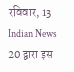रविवार, 13
Indian News 20 द्वारा इस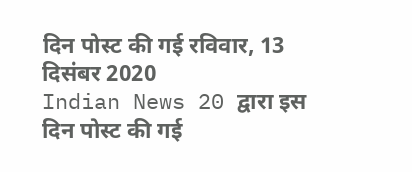दिन पोस्ट की गई रविवार, 13 दिसंबर 2020
Indian News 20 द्वारा इस दिन पोस्ट की गई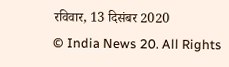रविवार, 13 दिसंबर 2020
© India News 20. All Rights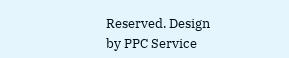Reserved. Design by PPC Service